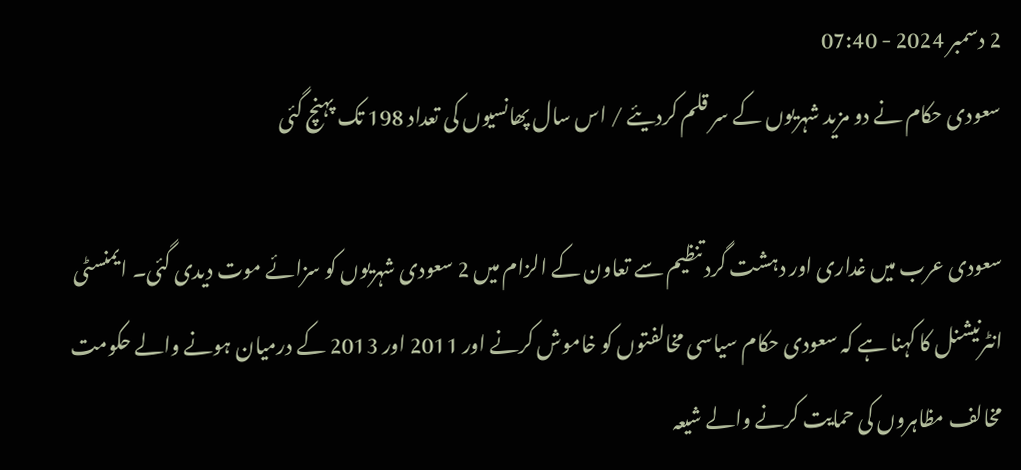2 دسمبر 2024 - 07:40
سعودی حکام نے دو مزید شہریوں کے سر قلم کردیئے / اس سال پھانسیوں کی تعداد 198 تک پہنچ گئی

سعودی عرب میں غداری اور دہشت گرد تنظیم سے تعاون کے الزام میں 2 سعودی شہریوں کو سزائے موت دیدی گئی۔ ایمنسٹی انٹرنیشنل کا کہنا ہے کہ سعودی حکام سیاسی مخالفتوں کو خاموش کرنے اور 2011 اور 2013 کے درمیان ہونے والے حکومت مخالف مظاہروں کی حمایت کرنے والے شیعہ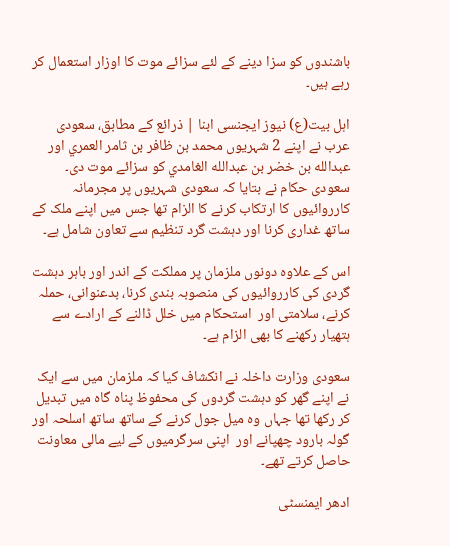باشندوں کو سزا دینے کے لئے سزائے موت کا اوزار استعمال کر رہے ہیں۔

اہل بیت(ع) نیوز ایجنسی ابنا | ذرائع کے مطابق، سعودی عرب نے اپنے 2 شہریوں محمد بن ظافر بن ثامر العمري اور عبدالله بن خضر بن عبدالله الغامدي کو سزائے موت دی۔ سعودی حکام نے بتایا کہ سعودی شہریوں پر مجرمانہ کارروائیوں کا ارتکاب کرنے کا الزام تھا جس میں اپنے ملک کے ساتھ غداری کرنا اور دہشت گرد تنظیم سے تعاون شامل ہے۔

اس کے علاوہ دونوں ملزمان پر مملکت کے اندر اور باہر دہشت گردی کی کارروائیوں کی منصوبہ بندی کرنا، بدعنوانی، حملہ کرنے، سلامتی اور  استحکام میں خلل ڈالنے کے ارادے سے ہتھیار رکھنے کا بھی الزام ہے۔

سعودی وزارت داخلہ نے انکشاف کیا کہ ملزمان میں سے ایک نے اپنے گھر کو دہشت گردوں کی محفوظ پناہ گاہ میں تبدیل کر رکھا تھا جہاں وہ میل جول کرنے کے ساتھ ساتھ اسلحہ اور گولہ بارود چھپانے اور  اپنی سرگرمیوں کے لیے مالی معاونت حاصل کرتے تھے۔

ادھر ایمنسٹی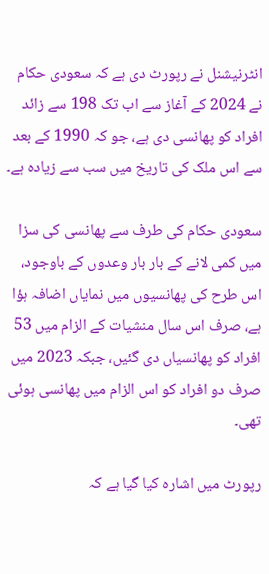انٹرنیشنل نے رپورٹ دی ہے کہ سعودی حکام نے 2024 کے آغاز سے اب تک 198 سے زائد افراد کو پھانسی دی ہے، جو کہ 1990 کے بعد سے اس ملک کی تاریخ میں سب سے زیادہ ہے۔

سعودی حکام کی طرف سے پھانسی کی سزا میں کمی لانے کے بار بار وعدوں کے باوجود، اس طرح کی پھانسیوں میں نمایاں اضافہ ہؤا ہے، صرف اس سال منشیات کے الزام میں 53 افراد کو پھانسیاں دی گئیں، جبکہ 2023 میں صرف دو افراد کو اس الزام میں پھانسی ہوئی تھی۔

رپورٹ میں اشارہ کیا گیا ہے کہ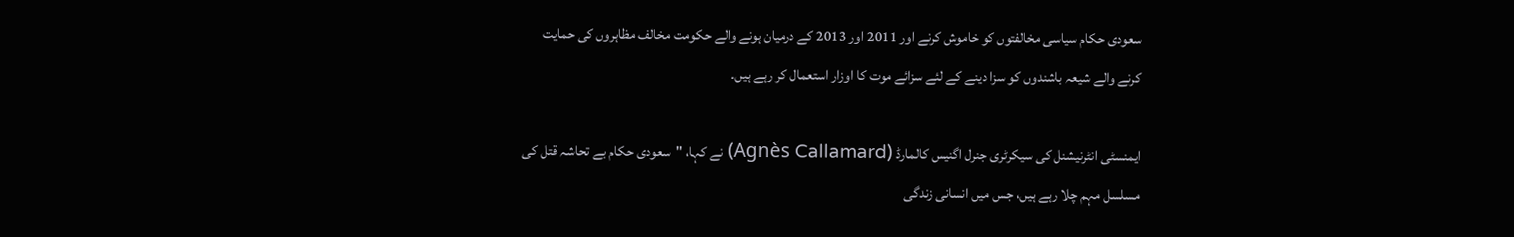سعودی حکام سیاسی مخالفتوں کو خاموش کرنے اور 2011 اور 2013 کے درمیان ہونے والے حکومت مخالف مظاہروں کی حمایت کرنے والے شیعہ باشندوں کو سزا دینے کے لئے سزائے موت کا اوزار استعمال کر رہے ہیں۔

ایمنسٹی انٹرنیشنل کی سیکرٹری جنرل اگنیس کالمارڈ (Agnès Callamard) نے کہا، "سعودی حکام بے تحاشہ قتل کی مسلسل مہم چلا رہے ہیں، جس میں انسانی زندگی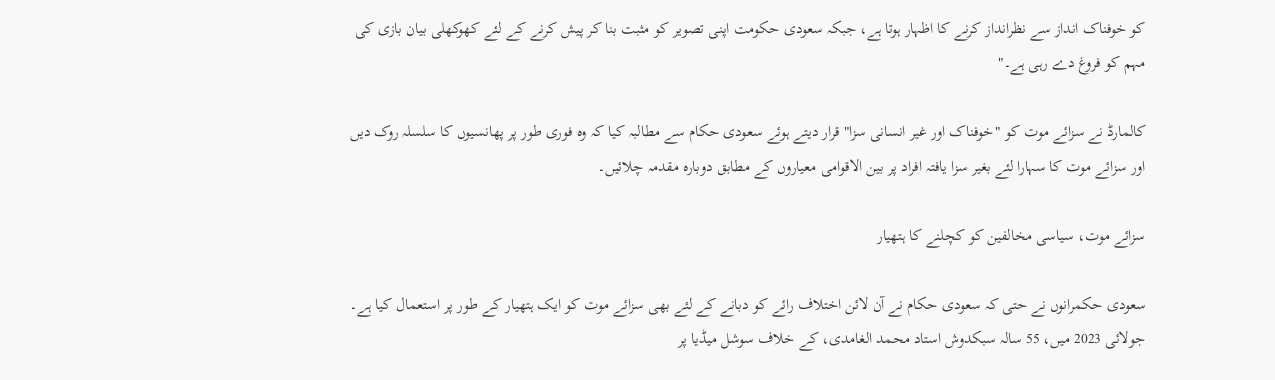کو خوفناک انداز سے نظرانداز کرنے کا اظہار ہوتا ہے، جبکہ سعودی حکومت اپنی تصویر کو مثبت بنا کر پیش کرنے کے لئے کھوکھلی بیان بازی کی مہم کو فروغ دے رہی ہے۔"

کالمارڈ نے سزائے موت کو "خوفناک اور غیر انسانی سزا" قرار دیتے ہوئے سعودی حکام سے مطالبہ کیا کہ وہ فوری طور پر پھانسیوں کا سلسلہ روک دیں اور سزائے موت کا سہارا لئے بغیر سزا یافتہ افراد پر بین الاقوامی معیاروں کے مطابق دوبارہ مقدمہ چلائیں۔

سزائے موت، سیاسی مخالفین کو کچلنے کا ہتھیار

سعودی حکمرانوں نے حتی کہ سعودی حکام نے آن لائن اختلاف رائے کو دبانے کے لئے بھی سزائے موت کو ایک ہتھیار کے طور پر استعمال کیا ہے۔ جولائی 2023 میں، 55 سالہ سبکدوش استاد محمد الغامدی، کے خلاف سوشل میڈیا پر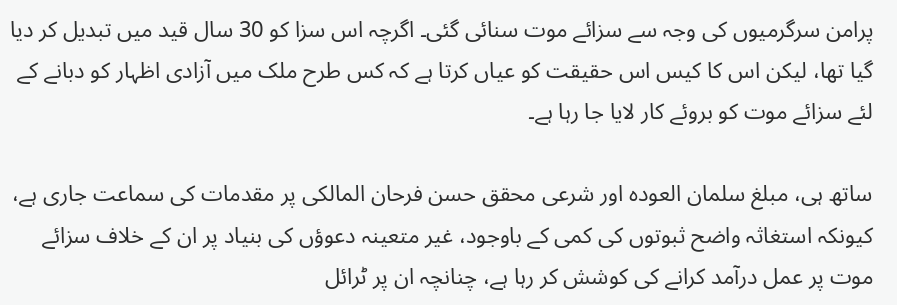پرامن سرگرمیوں کی وجہ سے سزائے موت سنائی گئی۔ اگرچہ اس سزا کو 30 سال قید میں تبدیل کر دیا گیا تھا، لیکن اس کا کیس اس حقیقت کو عیاں کرتا ہے کہ کس طرح ملک میں آزادی اظہار کو دبانے کے لئے سزائے موت کو بروئے کار لایا جا رہا ہے۔

ساتھ ہی، مبلغ سلمان العودہ اور شرعی محقق حسن فرحان المالکی پر مقدمات کی سماعت جاری ہے، کیونکہ استغاثہ واضح ثبوتوں کی کمی کے باوجود، غیر متعینہ دعوؤں کی بنیاد پر ان کے خلاف سزائے موت پر عمل درآمد کرانے کی کوشش کر رہا ہے، چنانچہ ان پر ٹرائل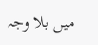میں بلا وجہ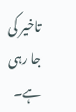تاخیر کی جا رہی ہے۔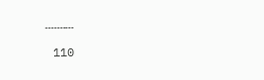۔۔۔۔۔۔۔۔۔۔

110